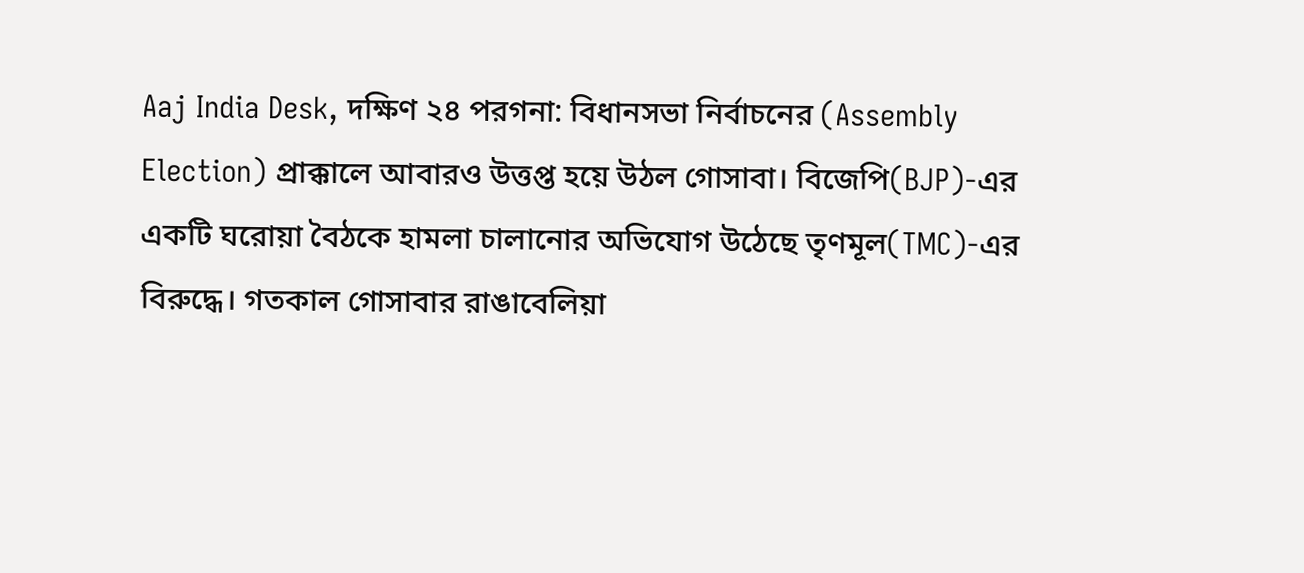Aaj India Desk, দক্ষিণ ২৪ পরগনা: বিধানসভা নির্বাচনের (Assembly Election) প্রাক্কালে আবারও উত্তপ্ত হয়ে উঠল গোসাবা। বিজেপি(BJP)-এর একটি ঘরোয়া বৈঠকে হামলা চালানোর অভিযোগ উঠেছে তৃণমূল(TMC)-এর বিরুদ্ধে। গতকাল গোসাবার রাঙাবেলিয়া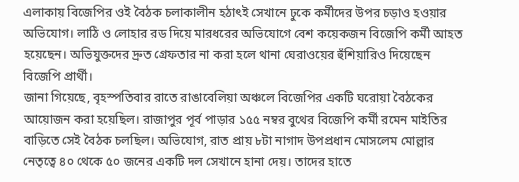এলাকায় বিজেপির ওই বৈঠক চলাকালীন হঠাৎই সেখানে ঢুকে কর্মীদের উপর চড়াও হওয়ার অভিযোগ। লাঠি ও লোহার রড দিয়ে মারধরের অভিযোগে বেশ কয়েকজন বিজেপি কর্মী আহত হয়েছেন। অভিযুক্তদের দ্রুত গ্রেফতার না করা হলে থানা ঘেরাওয়ের হুঁশিয়ারিও দিয়েছেন বিজেপি প্রার্থী।
জানা গিয়েছে, বৃহস্পতিবার রাতে রাঙাবেলিয়া অঞ্চলে বিজেপির একটি ঘরোয়া বৈঠকের আয়োজন করা হয়েছিল। রাজাপুর পূর্ব পাড়ার ১৫৫ নম্বর বুথের বিজেপি কর্মী রমেন মাইতির বাড়িতে সেই বৈঠক চলছিল। অভিযোগ, রাত প্রায় ৮টা নাগাদ উপপ্রধান মোসলেম মোল্লার নেতৃত্বে ৪০ থেকে ৫০ জনের একটি দল সেখানে হানা দেয়। তাদের হাতে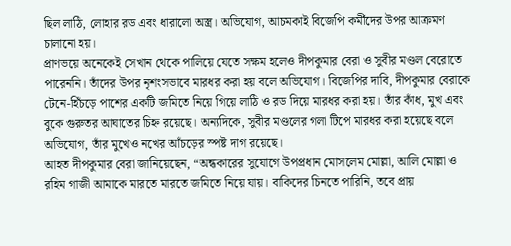ছিল লাঠি, লোহার রড এবং ধারালো অস্ত্র। অভিযোগ, আচমকাই বিজেপি কর্মীদের উপর আক্রমণ চালানো হয়।
প্রাণভয়ে অনেকেই সেখান থেকে পালিয়ে যেতে সক্ষম হলেও দীপকুমার বেরা ও সুবীর মণ্ডল বেরোতে পারেননি। তাঁদের উপর নৃশংসভাবে মারধর করা হয় বলে অভিযোগ। বিজেপির দাবি, দীপকুমার বেরাকে টেনে-হিঁচড়ে পাশের একটি জমিতে নিয়ে গিয়ে লাঠি ও রড দিয়ে মারধর করা হয়। তাঁর কাঁধ, মুখ এবং বুকে গুরুতর আঘাতের চিহ্ন রয়েছে। অন্যদিকে, সুবীর মণ্ডলের গলা টিপে মারধর করা হয়েছে বলে অভিযোগ, তাঁর মুখেও নখের আঁচড়ের স্পষ্ট দাগ রয়েছে।
আহত দীপকুমার বেরা জানিয়েছেন, “অন্ধকারের সুযোগে উপপ্রধান মোসলেম মোল্লা, আলি মোল্লা ও রহিম গাজী আমাকে মারতে মারতে জমিতে নিয়ে যায়। বাকিদের চিনতে পারিনি, তবে প্রায়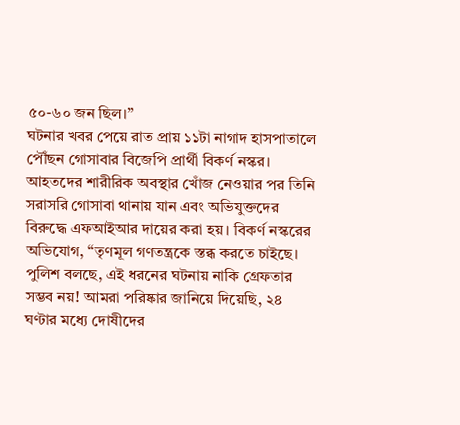৫০-৬০ জন ছিল।”
ঘটনার খবর পেয়ে রাত প্রায় ১১টা নাগাদ হাসপাতালে পৌঁছন গোসাবার বিজেপি প্রার্থী বিকর্ণ নস্কর। আহতদের শারীরিক অবস্থার খোঁজ নেওয়ার পর তিনি সরাসরি গোসাবা থানায় যান এবং অভিযুক্তদের বিরুদ্ধে এফআইআর দায়ের করা হয়। বিকর্ণ নস্করের অভিযোগ, “তৃণমূল গণতন্ত্রকে স্তব্ধ করতে চাইছে। পুলিশ বলছে, এই ধরনের ঘটনায় নাকি গ্রেফতার সম্ভব নয়! আমরা পরিষ্কার জানিয়ে দিয়েছি, ২৪ ঘণ্টার মধ্যে দোষীদের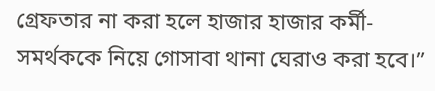গ্রেফতার না করা হলে হাজার হাজার কর্মী-সমর্থককে নিয়ে গোসাবা থানা ঘেরাও করা হবে।”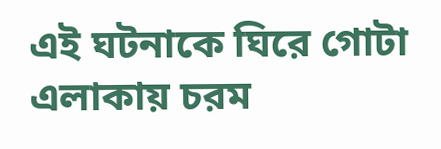এই ঘটনাকে ঘিরে গোটা এলাকায় চরম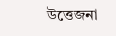উত্তেজনা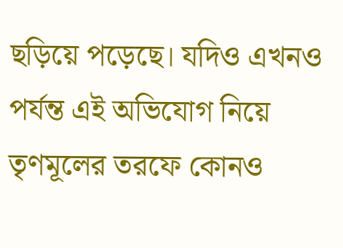ছড়িয়ে পড়েছে। যদিও এখনও পর্যন্ত এই অভিযোগ নিয়ে তৃণমূলের তরফে কোনও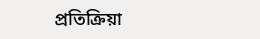প্রতিক্রিয়া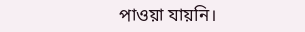পাওয়া যায়নি।